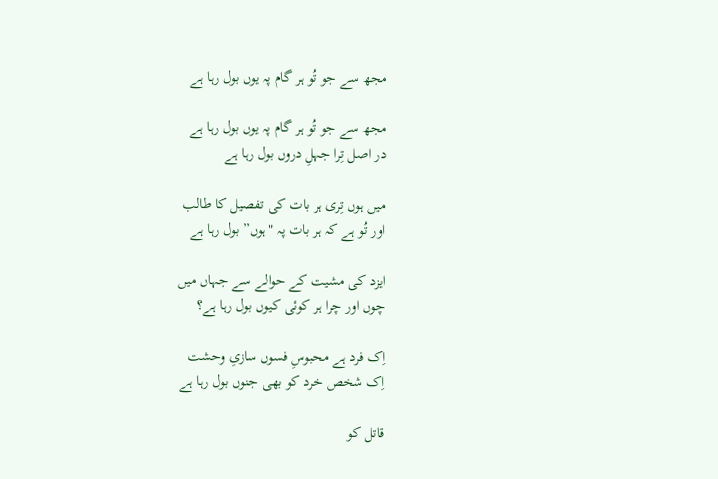مجھ سے جو تُو ہر گام پہ یوں بول رہا ہے

مجھ سے جو تُو ہر گام پہ یوں بول رہا ہے
در اصل تِرا جہلِ دروں بول رہا ہے

میں ہوں تِری ہر بات کی تفصیل کا طالب
اور تُو ہے کہ ہر بات پہ "ہوں” بول رہا ہے

ایزد کی مشیت کے حوالے سے جہاں میں
چوں اور چرا ہر کوئی کیوں بول رہا ہے؟

اِک فرد ہے محبوسِ فسوں سازیِ وحشت
اِک شخص خرد کو بھی جنوں بول رہا ہے

قاتل کو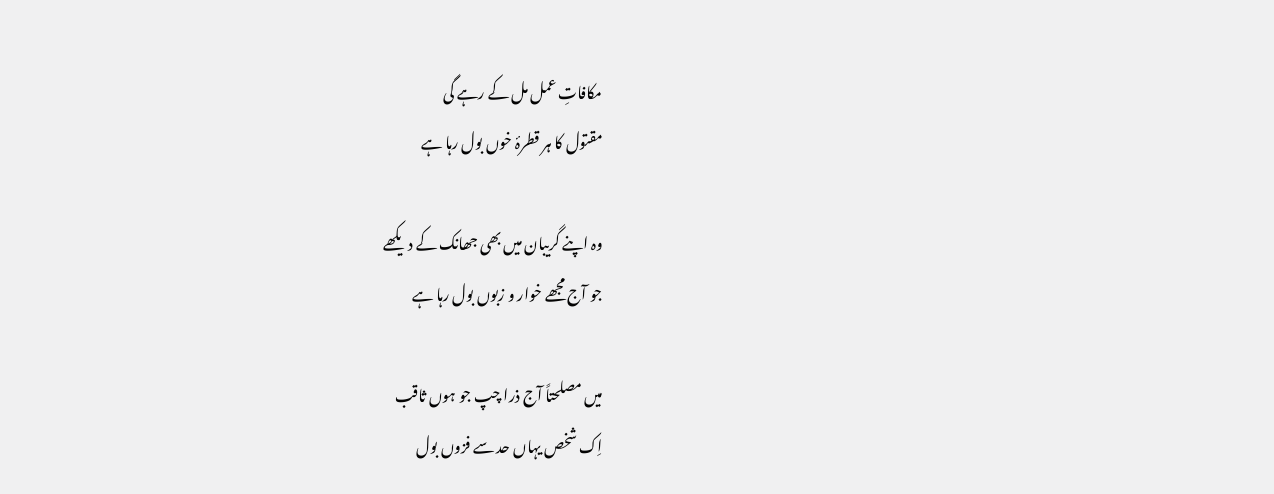مکافاتِ عمل مل کے رہے گی
مقتول کا ہر قطرۂ خوں بول رہا ہے

وہ اپنے گریبان میں بھی جھانک کے دیکھے
جو آج مجھے خوار و زبوں بول رہا ہے

میں مصلحتاً آج ذرا چپ جو ہوں ثاقب
اِک شخص یہاں حد سے فزوں بول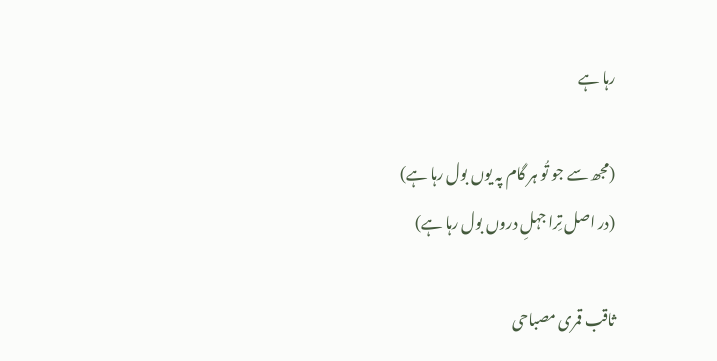رہا ہے

(مجھ سے جو تُو ہر گام پہ یوں بول رہا ہے)
(در اصل تِرا جہلِ دروں بول رہا ہے)

ثاقب قمری مصباحی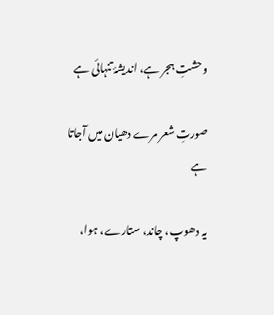وحشتِ ہجر ہے، اندیشۂ تنہائی ہے

صورتِ شعر مرے دھیان میں آجاتا ہے

یہ دھوپ، چاند، ستارے، ہوا،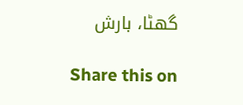گھٹا، بارش

Share this on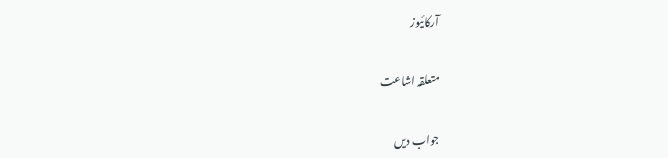آرکائیوز

متعلقہ اشاعت

جواب دیں